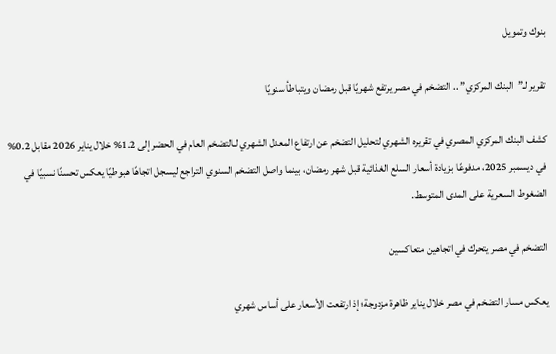بنوك وتمويل

تقرير لـ”البنك المركزي” .. التضخم في مصر يرتفع شهريًا قبل رمضان ويتباطأ سنويًا

كشف البنك المركزي المصري في تقريره الشهري لتحليل التضخم عن ارتفاع المعدل الشهري لـالتضخم العام في الحضر إلى 1.2% خلال يناير 2026 مقابل 0.2% في ديسمبر 2025، مدفوعًا بزيادة أسعار السلع الغذائية قبل شهر رمضان، بينما واصل التضخم السنوي التراجع ليسجل اتجاهًا هبوطيًا يعكس تحسنًا نسبيًا في الضغوط السعرية على المدى المتوسط.

التضخم في مصر يتحرك في اتجاهين متعاكسين

يعكس مسار التضخم في مصر خلال يناير ظاهرة مزدوجة؛ إذ ارتفعت الأسعار على أساس شهري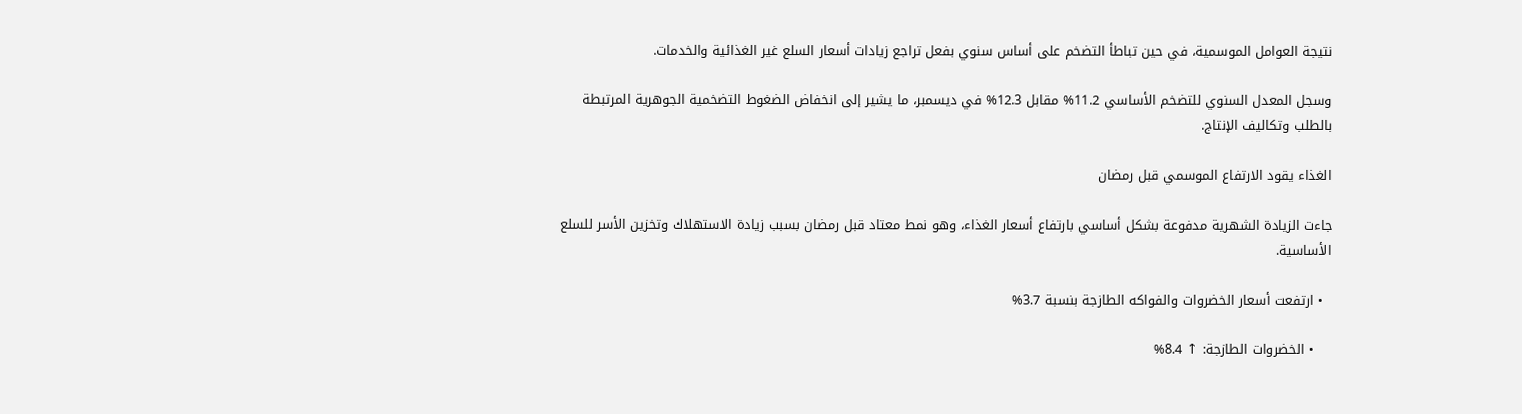نتيجة العوامل الموسمية، في حين تباطأ التضخم على أساس سنوي بفعل تراجع زيادات أسعار السلع غير الغذائية والخدمات.

وسجل المعدل السنوي للتضخم الأساسي 11.2% مقابل 12.3% في ديسمبر، ما يشير إلى انخفاض الضغوط التضخمية الجوهرية المرتبطة بالطلب وتكاليف الإنتاج.

الغذاء يقود الارتفاع الموسمي قبل رمضان

جاءت الزيادة الشهرية مدفوعة بشكل أساسي بارتفاع أسعار الغذاء، وهو نمط معتاد قبل رمضان بسبب زيادة الاستهلاك وتخزين الأسر للسلع الأساسية.

  • ارتفعت أسعار الخضروات والفواكه الطازجة بنسبة 3.7%

    • الخضروات الطازجة: ↑ 8.4%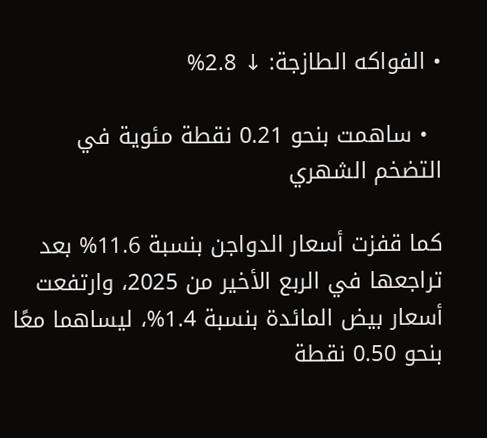• الفواكه الطازجة: ↓ 2.8%

  • ساهمت بنحو 0.21 نقطة مئوية في التضخم الشهري

كما قفزت أسعار الدواجن بنسبة 11.6% بعد تراجعها في الربع الأخير من 2025، وارتفعت أسعار بيض المائدة بنسبة 1.4%، ليساهما معًا بنحو 0.50 نقطة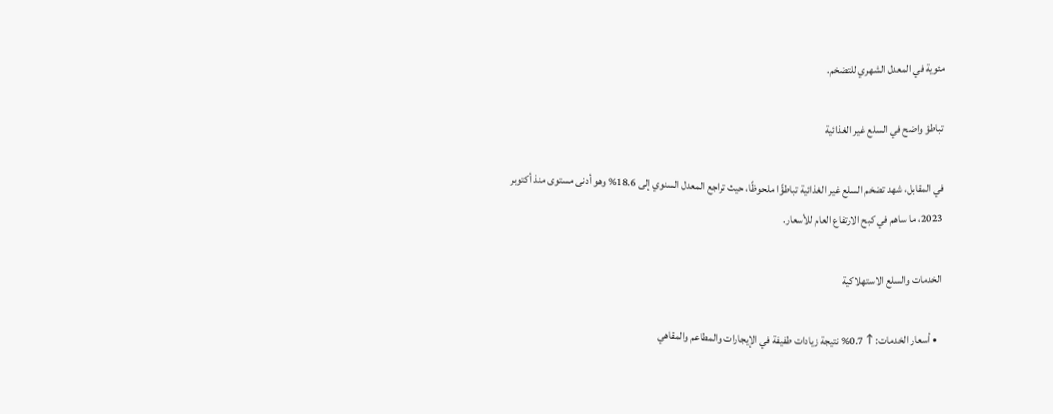مئوية في المعدل الشهري للتضخم.

تباطؤ واضح في السلع غير الغذائية

في المقابل، شهد تضخم السلع غير الغذائية تباطؤًا ملحوظًا، حيث تراجع المعدل السنوي إلى 18.6% وهو أدنى مستوى منذ أكتوبر 2023، ما ساهم في كبح الارتفاع العام للأسعار.

الخدمات والسلع الاستهلاكية

  • أسعار الخدمات: ↑ 0.7% نتيجة زيادات طفيفة في الإيجارات والمطاعم والمقاهي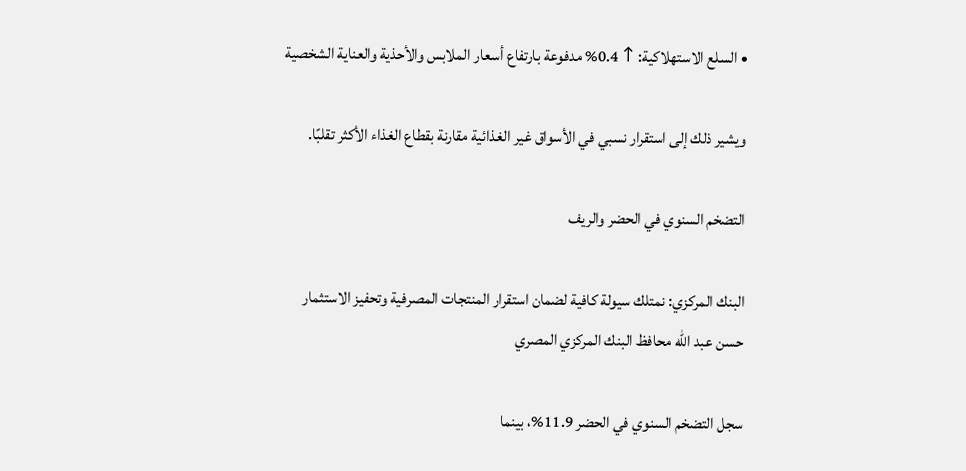• السلع الاستهلاكية: ↑ 0.4% مدفوعة بارتفاع أسعار الملابس والأحذية والعناية الشخصية

ويشير ذلك إلى استقرار نسبي في الأسواق غير الغذائية مقارنة بقطاع الغذاء الأكثر تقلبًا.

التضخم السنوي في الحضر والريف

البنك المركزي: نمتلك سيولة كافية لضمان استقرار المنتجات المصرفية وتحفيز الاستثمار
حسن عبد الله محافظ البنك المركزي المصري

سجل التضخم السنوي في الحضر 11.9%، بينما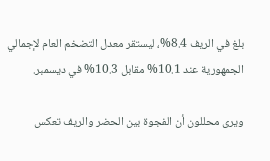بلغ في الريف 8.4%، ليستقر معدل التضخم العام لإجمالي الجمهورية عند 10.1% مقابل 10.3% في ديسمبر.

ويرى محللون أن الفجوة بين الحضر والريف تعكس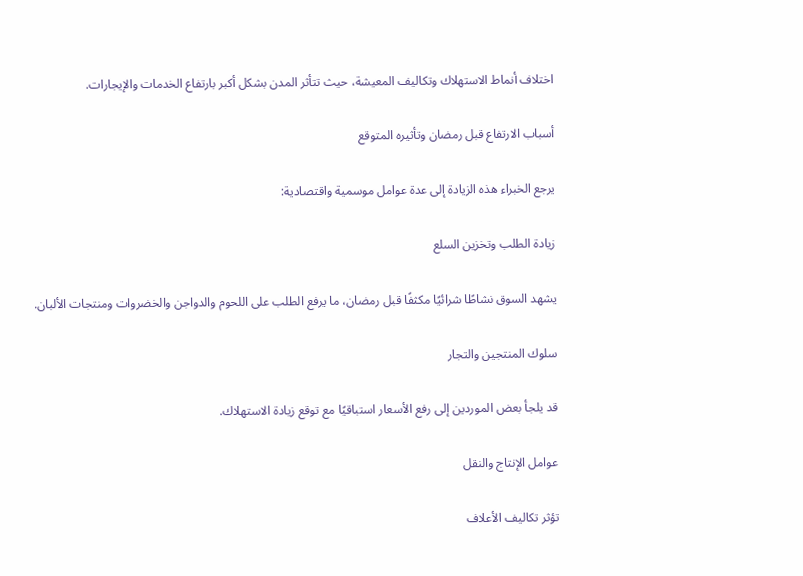اختلاف أنماط الاستهلاك وتكاليف المعيشة، حيث تتأثر المدن بشكل أكبر بارتفاع الخدمات والإيجارات.

أسباب الارتفاع قبل رمضان وتأثيره المتوقع

يرجع الخبراء هذه الزيادة إلى عدة عوامل موسمية واقتصادية:

زيادة الطلب وتخزين السلع

يشهد السوق نشاطًا شرائيًا مكثفًا قبل رمضان، ما يرفع الطلب على اللحوم والدواجن والخضروات ومنتجات الألبان.

سلوك المنتجين والتجار

قد يلجأ بعض الموردين إلى رفع الأسعار استباقيًا مع توقع زيادة الاستهلاك.

عوامل الإنتاج والنقل

تؤثر تكاليف الأعلاف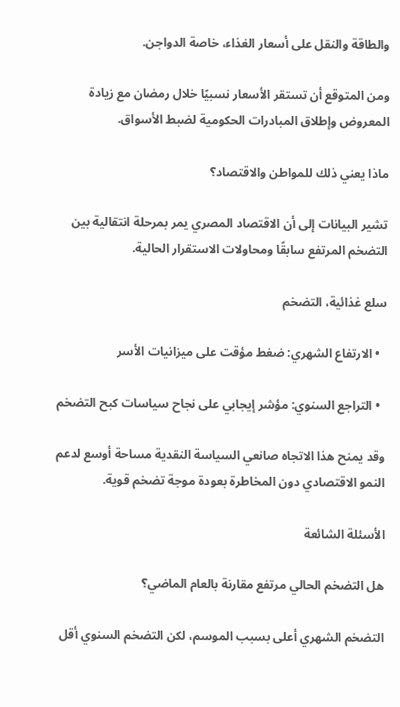والطاقة والنقل على أسعار الغذاء، خاصة الدواجن.

ومن المتوقع أن تستقر الأسعار نسبيًا خلال رمضان مع زيادة المعروض وإطلاق المبادرات الحكومية لضبط الأسواق.

ماذا يعني ذلك للمواطن والاقتصاد؟

تشير البيانات إلى أن الاقتصاد المصري يمر بمرحلة انتقالية بين التضخم المرتفع سابقًا ومحاولات الاستقرار الحالية.

سلع غذائية، التضخم

  • الارتفاع الشهري: ضغط مؤقت على ميزانيات الأسر

  • التراجع السنوي: مؤشر إيجابي على نجاح سياسات كبح التضخم

وقد يمنح هذا الاتجاه صانعي السياسة النقدية مساحة أوسع لدعم النمو الاقتصادي دون المخاطرة بعودة موجة تضخم قوية.

الأسئلة الشائعة

هل التضخم الحالي مرتفع مقارنة بالعام الماضي؟

التضخم الشهري أعلى بسبب الموسم، لكن التضخم السنوي أقل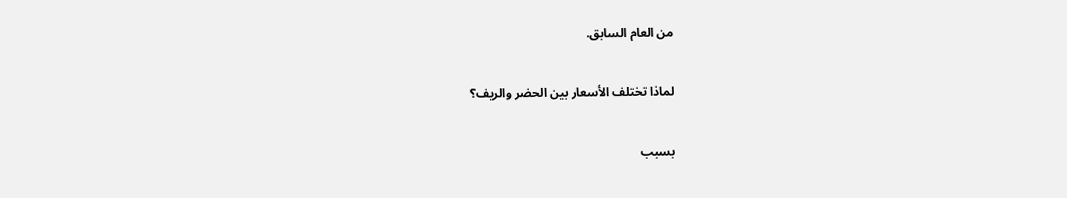من العام السابق.

لماذا تختلف الأسعار بين الحضر والريف؟

بسبب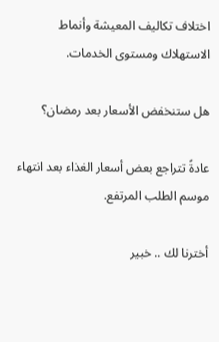اختلاف تكاليف المعيشة وأنماط الاستهلاك ومستوى الخدمات.

هل ستنخفض الأسعار بعد رمضان؟

عادةً تتراجع بعض أسعار الغذاء بعد انتهاء موسم الطلب المرتفع.

أخترنا لك .. خبير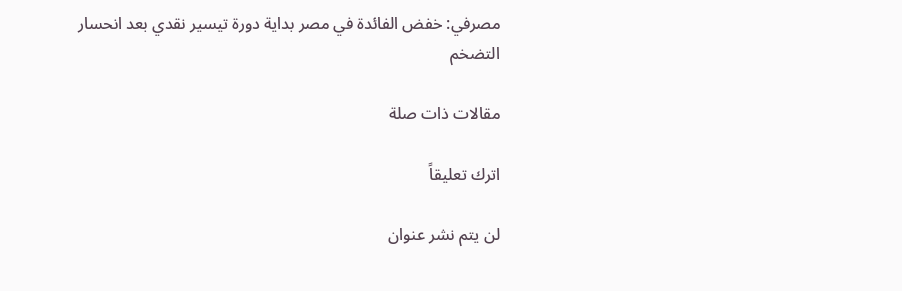مصرفي: خفض الفائدة في مصر بداية دورة تيسير نقدي بعد انحسار التضخم

مقالات ذات صلة

اترك تعليقاً

لن يتم نشر عنوان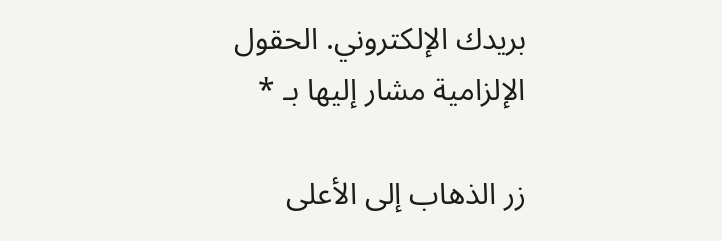بريدك الإلكتروني. الحقول الإلزامية مشار إليها بـ *

زر الذهاب إلى الأعلى